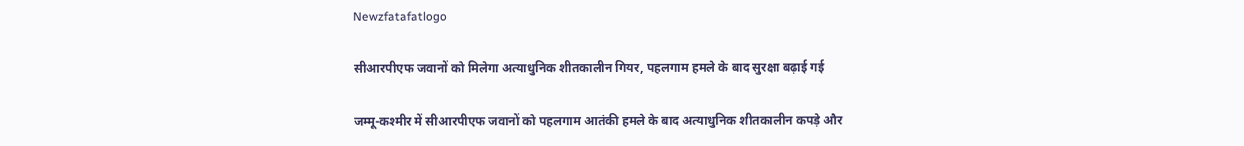Newzfatafatlogo

सीआरपीएफ जवानों को मिलेगा अत्याधुनिक शीतकालीन गियर, पहलगाम हमले के बाद सुरक्षा बढ़ाई गई

जम्मू-कश्मीर में सीआरपीएफ जवानों को पहलगाम आतंकी हमले के बाद अत्याधुनिक शीतकालीन कपड़े और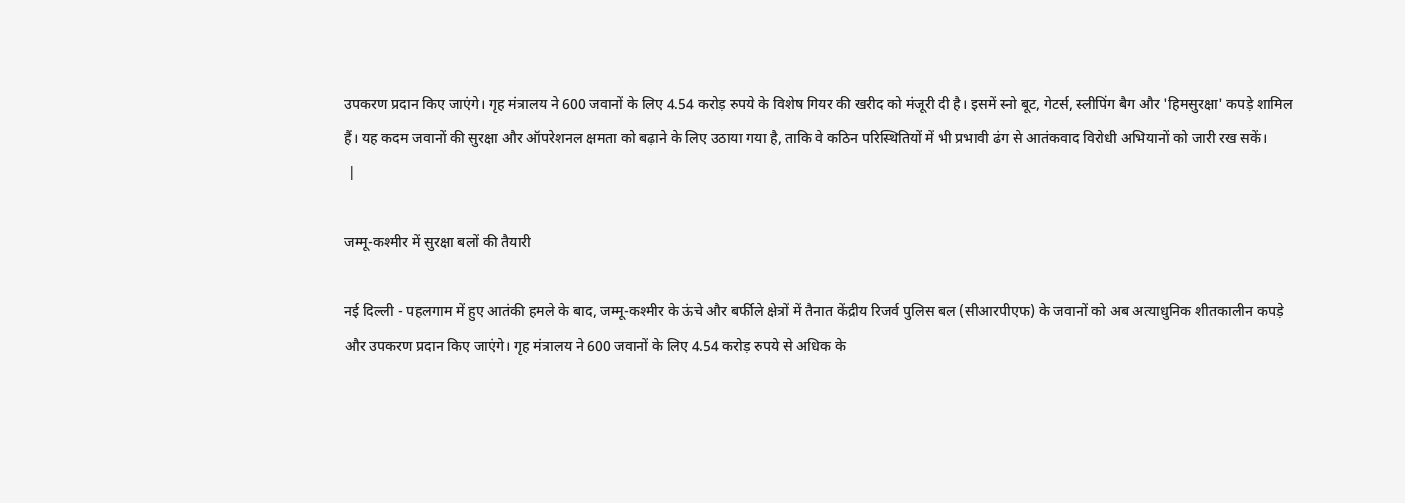उपकरण प्रदान किए जाएंगे। गृह मंत्रालय ने 600 जवानों के लिए 4.54 करोड़ रुपये के विशेष गियर की खरीद को मंजूरी दी है। इसमें स्नो बूट, गेटर्स, स्लीपिंग बैग और 'हिमसुरक्षा' कपड़े शामिल हैं। यह कदम जवानों की सुरक्षा और ऑपरेशनल क्षमता को बढ़ाने के लिए उठाया गया है, ताकि वे कठिन परिस्थितियों में भी प्रभावी ढंग से आतंकवाद विरोधी अभियानों को जारी रख सकें।
 |

जम्मू-कश्मीर में सुरक्षा बलों की तैयारी

नई दिल्ली - पहलगाम में हुए आतंकी हमले के बाद, जम्मू-कश्मीर के ऊंचे और बर्फीले क्षेत्रों में तैनात केंद्रीय रिजर्व पुलिस बल (सीआरपीएफ) के जवानों को अब अत्याधुनिक शीतकालीन कपड़े और उपकरण प्रदान किए जाएंगे। गृह मंत्रालय ने 600 जवानों के लिए 4.54 करोड़ रुपये से अधिक के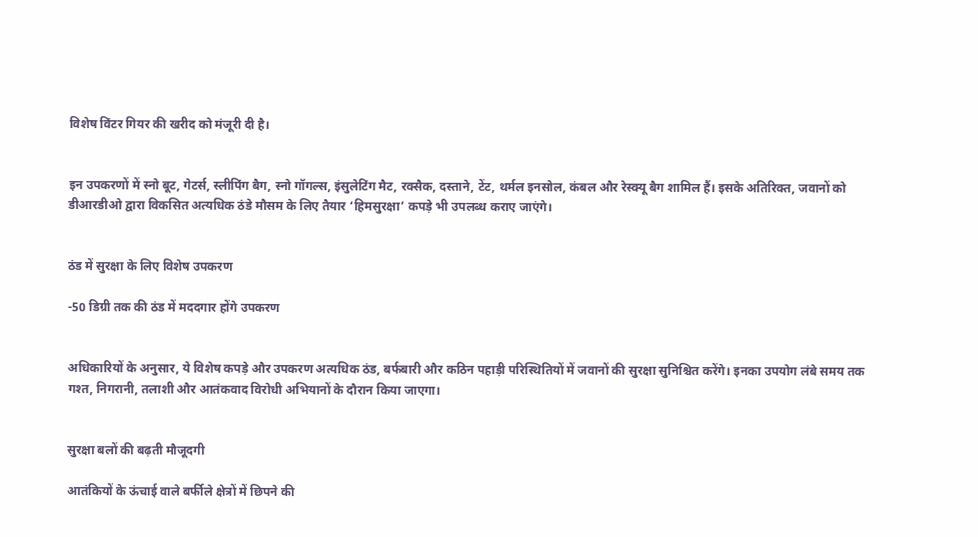विशेष विंटर गियर की खरीद को मंजूरी दी है।


इन उपकरणों में स्नो बूट, गेटर्स, स्लीपिंग बैग, स्नो गॉगल्स, इंसुलेटिंग मैट, रक्सैक, दस्ताने, टेंट, थर्मल इनसोल, कंबल और रेस्क्यू बैग शामिल हैं। इसके अतिरिक्त, जवानों को डीआरडीओ द्वारा विकसित अत्यधिक ठंडे मौसम के लिए तैयार ‘हिमसुरक्षा’ कपड़े भी उपलब्ध कराए जाएंगे।


ठंड में सुरक्षा के लिए विशेष उपकरण

-50 डिग्री तक की ठंड में मददगार होंगे उपकरण


अधिकारियों के अनुसार, ये विशेष कपड़े और उपकरण अत्यधिक ठंड, बर्फबारी और कठिन पहाड़ी परिस्थितियों में जवानों की सुरक्षा सुनिश्चित करेंगे। इनका उपयोग लंबे समय तक गश्त, निगरानी, तलाशी और आतंकवाद विरोधी अभियानों के दौरान किया जाएगा।


सुरक्षा बलों की बढ़ती मौजूदगी

आतंकियों के ऊंचाई वाले बर्फीले क्षेत्रों में छिपने की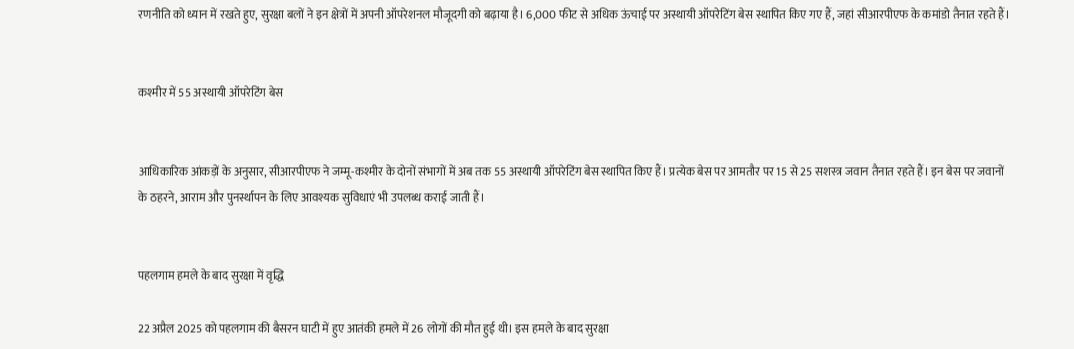रणनीति को ध्यान में रखते हुए, सुरक्षा बलों ने इन क्षेत्रों में अपनी ऑपरेशनल मौजूदगी को बढ़ाया है। 6,000 फीट से अधिक ऊंचाई पर अस्थायी ऑपरेटिंग बेस स्थापित किए गए हैं, जहां सीआरपीएफ के कमांडो तैनात रहते हैं।


कश्मीर में 55 अस्थायी ऑपरेटिंग बेस


आधिकारिक आंकड़ों के अनुसार, सीआरपीएफ ने जम्मू-कश्मीर के दोनों संभागों में अब तक 55 अस्थायी ऑपरेटिंग बेस स्थापित किए हैं। प्रत्येक बेस पर आमतौर पर 15 से 25 सशस्त्र जवान तैनात रहते हैं। इन बेस पर जवानों के ठहरने, आराम और पुनर्स्थापन के लिए आवश्यक सुविधाएं भी उपलब्ध कराई जाती हैं।


पहलगाम हमले के बाद सुरक्षा में वृद्धि

22 अप्रैल 2025 को पहलगाम की बैसरन घाटी में हुए आतंकी हमले में 26 लोगों की मौत हुई थी। इस हमले के बाद सुरक्षा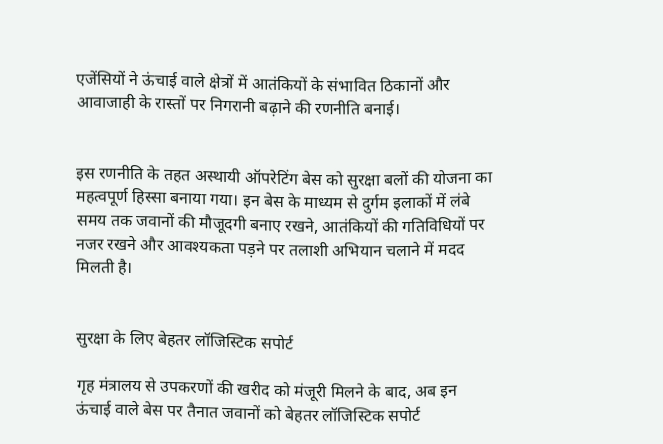एजेंसियों ने ऊंचाई वाले क्षेत्रों में आतंकियों के संभावित ठिकानों और आवाजाही के रास्तों पर निगरानी बढ़ाने की रणनीति बनाई।


इस रणनीति के तहत अस्थायी ऑपरेटिंग बेस को सुरक्षा बलों की योजना का महत्वपूर्ण हिस्सा बनाया गया। इन बेस के माध्यम से दुर्गम इलाकों में लंबे समय तक जवानों की मौजूदगी बनाए रखने, आतंकियों की गतिविधियों पर नजर रखने और आवश्यकता पड़ने पर तलाशी अभियान चलाने में मदद मिलती है।


सुरक्षा के लिए बेहतर लॉजिस्टिक सपोर्ट

गृह मंत्रालय से उपकरणों की खरीद को मंजूरी मिलने के बाद, अब इन ऊंचाई वाले बेस पर तैनात जवानों को बेहतर लॉजिस्टिक सपोर्ट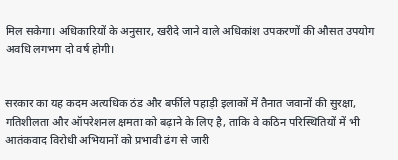मिल सकेगा। अधिकारियों के अनुसार, खरीदे जाने वाले अधिकांश उपकरणों की औसत उपयोग अवधि लगभग दो वर्ष होगी।


सरकार का यह कदम अत्यधिक ठंड और बर्फीले पहाड़ी इलाकों में तैनात जवानों की सुरक्षा, गतिशीलता और ऑपरेशनल क्षमता को बढ़ाने के लिए है, ताकि वे कठिन परिस्थितियों में भी आतंकवाद विरोधी अभियानों को प्रभावी ढंग से जारी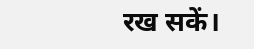रख सकें।